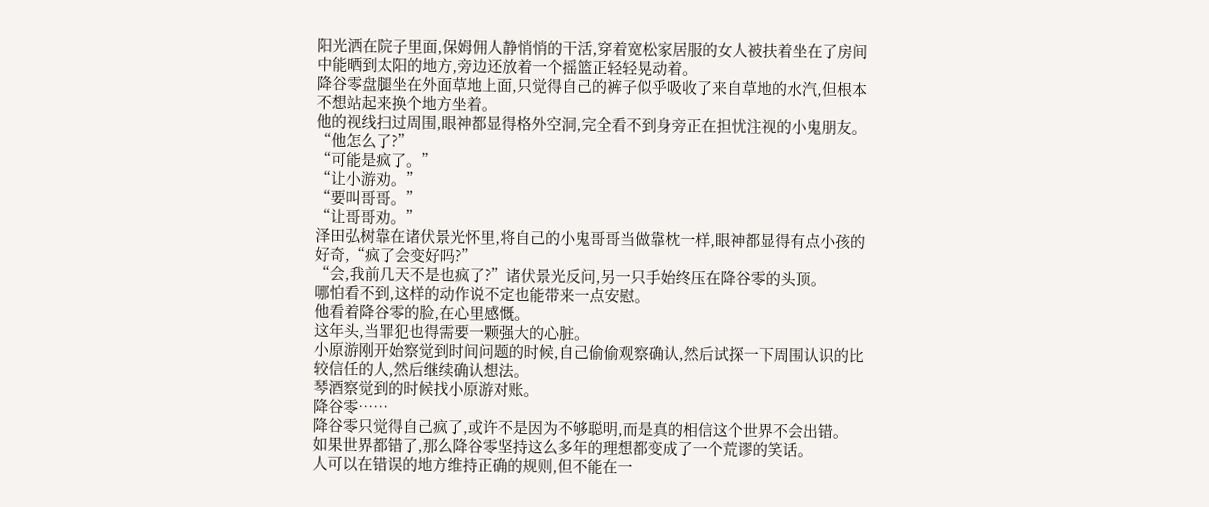阳光洒在院子里面,保姆佣人静悄悄的干活,穿着宽松家居服的女人被扶着坐在了房间中能晒到太阳的地方,旁边还放着一个摇篮正轻轻晃动着。
降谷零盘腿坐在外面草地上面,只觉得自己的裤子似乎吸收了来自草地的水汽,但根本不想站起来换个地方坐着。
他的视线扫过周围,眼神都显得格外空洞,完全看不到身旁正在担忧注视的小鬼朋友。
“他怎么了?”
“可能是疯了。”
“让小游劝。”
“要叫哥哥。”
“让哥哥劝。”
泽田弘树靠在诸伏景光怀里,将自己的小鬼哥哥当做靠枕一样,眼神都显得有点小孩的好奇,“疯了会变好吗?”
“会,我前几天不是也疯了?”诸伏景光反问,另一只手始终压在降谷零的头顶。
哪怕看不到,这样的动作说不定也能带来一点安慰。
他看着降谷零的脸,在心里感慨。
这年头,当罪犯也得需要一颗强大的心脏。
小原游刚开始察觉到时间问题的时候,自己偷偷观察确认,然后试探一下周围认识的比较信任的人,然后继续确认想法。
琴酒察觉到的时候找小原游对账。
降谷零……
降谷零只觉得自己疯了,或许不是因为不够聪明,而是真的相信这个世界不会出错。
如果世界都错了,那么降谷零坚持这么多年的理想都变成了一个荒谬的笑话。
人可以在错误的地方维持正确的规则,但不能在一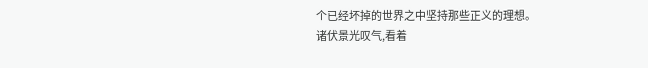个已经坏掉的世界之中坚持那些正义的理想。
诸伏景光叹气,看着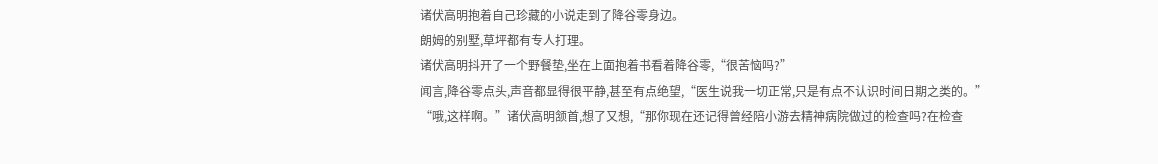诸伏高明抱着自己珍藏的小说走到了降谷零身边。
朗姆的别墅,草坪都有专人打理。
诸伏高明抖开了一个野餐垫,坐在上面抱着书看着降谷零,“很苦恼吗?”
闻言,降谷零点头,声音都显得很平静,甚至有点绝望,“医生说我一切正常,只是有点不认识时间日期之类的。”
“哦,这样啊。”诸伏高明颔首,想了又想,“那你现在还记得曾经陪小游去精神病院做过的检查吗?在检查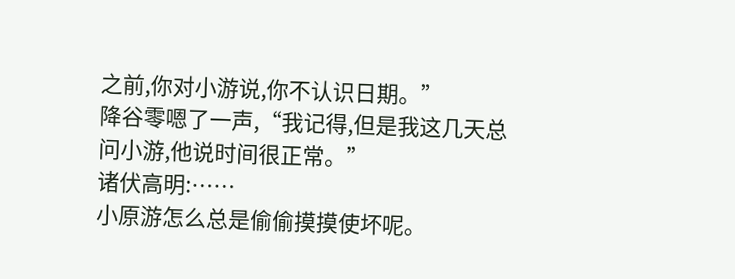之前,你对小游说,你不认识日期。”
降谷零嗯了一声,“我记得,但是我这几天总问小游,他说时间很正常。”
诸伏高明:……
小原游怎么总是偷偷摸摸使坏呢。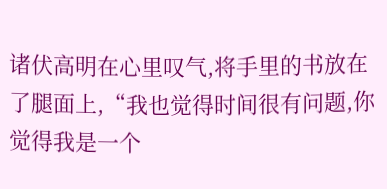诸伏高明在心里叹气,将手里的书放在了腿面上,“我也觉得时间很有问题,你觉得我是一个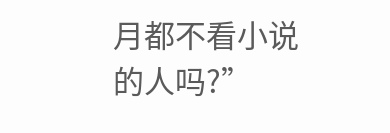月都不看小说的人吗?”